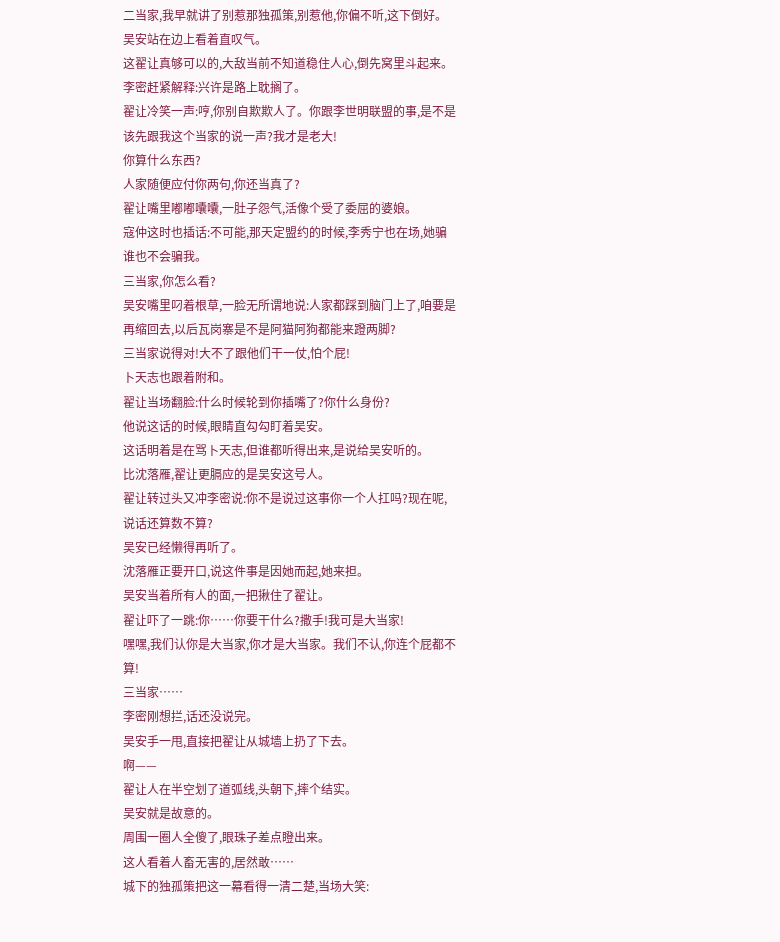二当家,我早就讲了别惹那独孤策,别惹他,你偏不听,这下倒好。
吴安站在边上看着直叹气。
这翟让真够可以的,大敌当前不知道稳住人心,倒先窝里斗起来。
李密赶紧解释:兴许是路上耽搁了。
翟让冷笑一声:哼,你别自欺欺人了。你跟李世明联盟的事,是不是该先跟我这个当家的说一声?我才是老大!
你算什么东西?
人家随便应付你两句,你还当真了?
翟让嘴里嘟嘟囔囔,一肚子怨气,活像个受了委屈的婆娘。
寇仲这时也插话:不可能,那天定盟约的时候,李秀宁也在场,她骗谁也不会骗我。
三当家,你怎么看?
吴安嘴里叼着根草,一脸无所谓地说:人家都踩到脑门上了,咱要是再缩回去,以后瓦岗寨是不是阿猫阿狗都能来蹬两脚?
三当家说得对!大不了跟他们干一仗,怕个屁!
卜天志也跟着附和。
翟让当场翻脸:什么时候轮到你插嘴了?你什么身份?
他说这话的时候,眼睛直勾勾盯着吴安。
这话明着是在骂卜天志,但谁都听得出来,是说给吴安听的。
比沈落雁,翟让更膈应的是吴安这号人。
翟让转过头又冲李密说:你不是说过这事你一个人扛吗?现在呢,说话还算数不算?
吴安已经懒得再听了。
沈落雁正要开口,说这件事是因她而起,她来担。
吴安当着所有人的面,一把揪住了翟让。
翟让吓了一跳:你……你要干什么?撒手!我可是大当家!
嘿嘿,我们认你是大当家,你才是大当家。我们不认,你连个屁都不算!
三当家……
李密刚想拦,话还没说完。
吴安手一甩,直接把翟让从城墙上扔了下去。
啊——
翟让人在半空划了道弧线,头朝下,摔个结实。
吴安就是故意的。
周围一圈人全傻了,眼珠子差点瞪出来。
这人看着人畜无害的,居然敢……
城下的独孤策把这一幕看得一清二楚,当场大笑: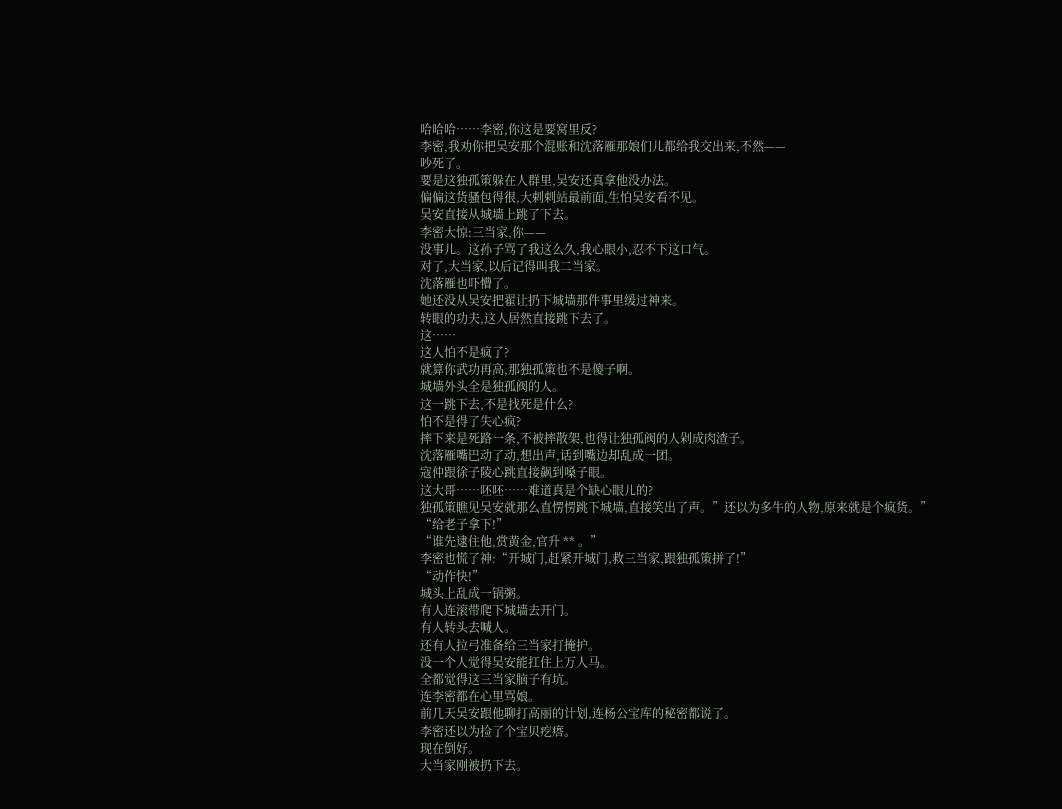哈哈哈……李密,你这是要窝里反?
李密,我劝你把吴安那个混账和沈落雁那娘们儿都给我交出来,不然——
吵死了。
要是这独孤策躲在人群里,吴安还真拿他没办法。
偏偏这货骚包得很,大剌剌站最前面,生怕吴安看不见。
吴安直接从城墙上跳了下去。
李密大惊:三当家,你——
没事儿。这孙子骂了我这么久,我心眼小,忍不下这口气。
对了,大当家,以后记得叫我二当家。
沈落雁也吓懵了。
她还没从吴安把翟让扔下城墙那件事里缓过神来。
转眼的功夫,这人居然直接跳下去了。
这……
这人怕不是疯了?
就算你武功再高,那独孤策也不是傻子啊。
城墙外头全是独孤阀的人。
这一跳下去,不是找死是什么?
怕不是得了失心疯?
摔下来是死路一条,不被摔散架,也得让独孤阀的人剁成肉渣子。
沈落雁嘴巴动了动,想出声,话到嘴边却乱成一团。
寇仲跟徐子陵心跳直接飙到嗓子眼。
这大哥……呸呸……难道真是个缺心眼儿的?
独孤策瞧见吴安就那么直愣愣跳下城墙,直接笑出了声。”还以为多牛的人物,原来就是个疯货。”
“给老子拿下!”
“谁先逮住他,赏黄金,官升 ** 。”
李密也慌了神:“开城门,赶紧开城门,救三当家,跟独孤策拼了!”
“动作快!”
城头上乱成一锅粥。
有人连滚带爬下城墙去开门。
有人转头去喊人。
还有人拉弓准备给三当家打掩护。
没一个人觉得吴安能扛住上万人马。
全都觉得这三当家脑子有坑。
连李密都在心里骂娘。
前几天吴安跟他聊打高丽的计划,连杨公宝库的秘密都说了。
李密还以为捡了个宝贝疙瘩。
现在倒好。
大当家刚被扔下去。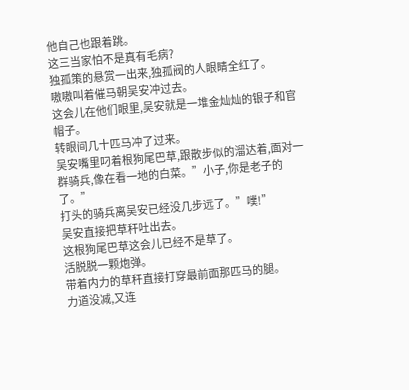他自己也跟着跳。
这三当家怕不是真有毛病?
独孤策的悬赏一出来,独孤阀的人眼睛全红了。
嗷嗷叫着催马朝吴安冲过去。
这会儿在他们眼里,吴安就是一堆金灿灿的银子和官帽子。
转眼间几十匹马冲了过来。
吴安嘴里叼着根狗尾巴草,跟散步似的溜达着,面对一群骑兵,像在看一地的白菜。”小子,你是老子的了。”
打头的骑兵离吴安已经没几步远了。”噗!”
吴安直接把草秆吐出去。
这根狗尾巴草这会儿已经不是草了。
活脱脱一颗炮弹。
带着内力的草秆直接打穿最前面那匹马的腿。
力道没减,又连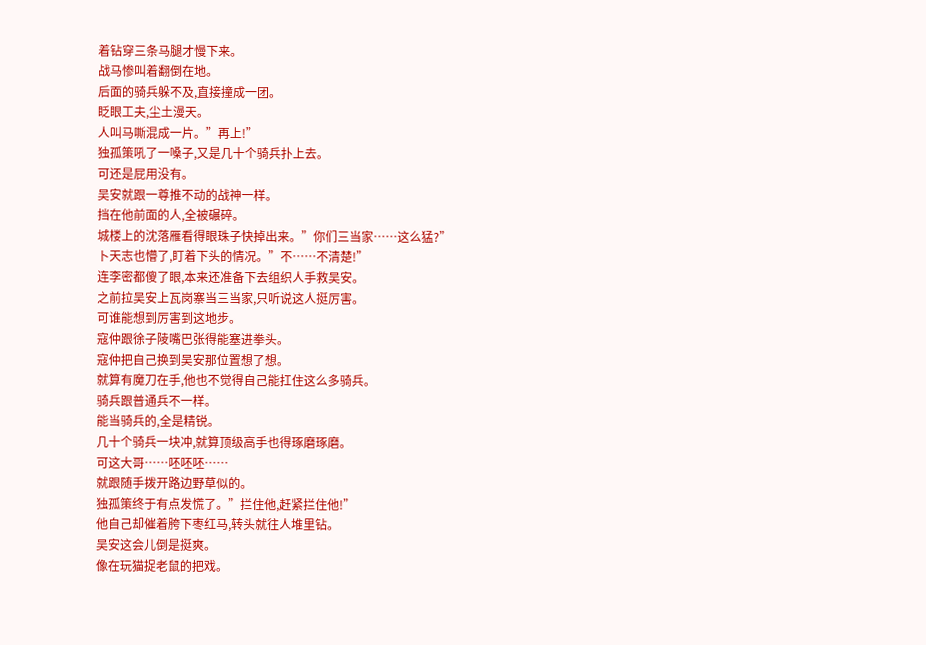着钻穿三条马腿才慢下来。
战马惨叫着翻倒在地。
后面的骑兵躲不及,直接撞成一团。
眨眼工夫,尘土漫天。
人叫马嘶混成一片。”再上!”
独孤策吼了一嗓子,又是几十个骑兵扑上去。
可还是屁用没有。
吴安就跟一尊推不动的战神一样。
挡在他前面的人,全被碾碎。
城楼上的沈落雁看得眼珠子快掉出来。”你们三当家……这么猛?”
卜天志也懵了,盯着下头的情况。”不……不清楚!”
连李密都傻了眼,本来还准备下去组织人手救吴安。
之前拉吴安上瓦岗寨当三当家,只听说这人挺厉害。
可谁能想到厉害到这地步。
寇仲跟徐子陵嘴巴张得能塞进拳头。
寇仲把自己换到吴安那位置想了想。
就算有魔刀在手,他也不觉得自己能扛住这么多骑兵。
骑兵跟普通兵不一样。
能当骑兵的,全是精锐。
几十个骑兵一块冲,就算顶级高手也得琢磨琢磨。
可这大哥……呸呸呸……
就跟随手拨开路边野草似的。
独孤策终于有点发慌了。”拦住他,赶紧拦住他!”
他自己却催着胯下枣红马,转头就往人堆里钻。
吴安这会儿倒是挺爽。
像在玩猫捉老鼠的把戏。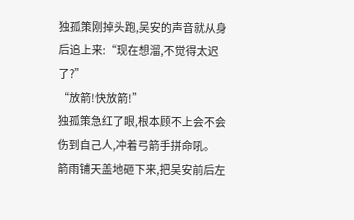独孤策刚掉头跑,吴安的声音就从身后追上来:“现在想溜,不觉得太迟了?”
“放箭!快放箭!”
独孤策急红了眼,根本顾不上会不会伤到自己人,冲着弓箭手拼命吼。
箭雨铺天盖地砸下来,把吴安前后左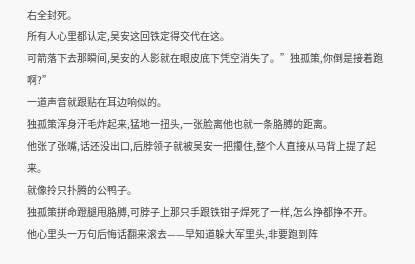右全封死。
所有人心里都认定,吴安这回铁定得交代在这。
可箭落下去那瞬间,吴安的人影就在眼皮底下凭空消失了。”独孤策,你倒是接着跑啊?”
一道声音就跟贴在耳边响似的。
独孤策浑身汗毛炸起来,猛地一扭头,一张脸离他也就一条胳膊的距离。
他张了张嘴,话还没出口,后脖领子就被吴安一把攥住,整个人直接从马背上提了起来。
就像拎只扑腾的公鸭子。
独孤策拼命蹬腿甩胳膊,可脖子上那只手跟铁钳子焊死了一样,怎么挣都挣不开。
他心里头一万句后悔话翻来滚去——早知道躲大军里头,非要跑到阵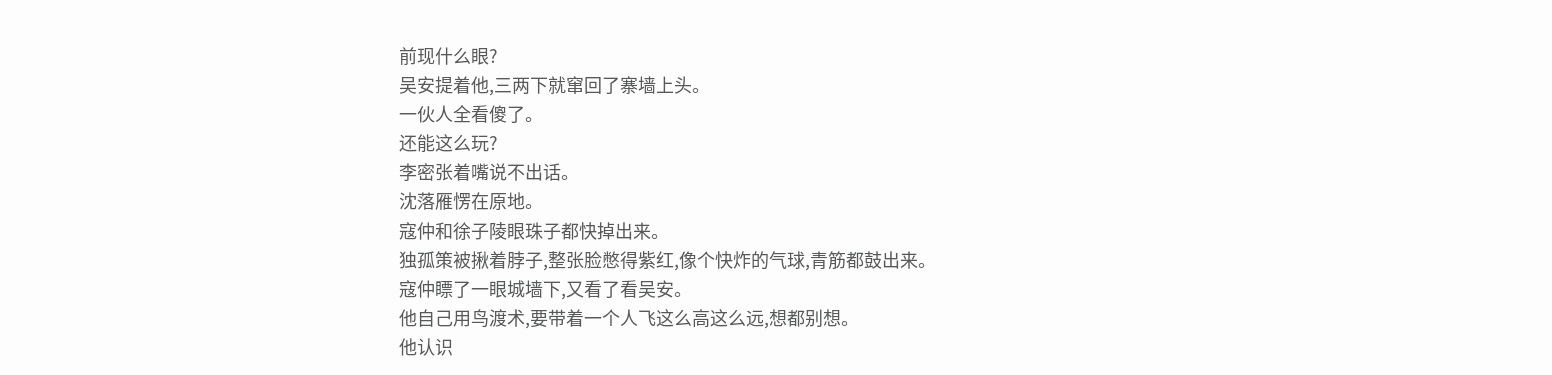前现什么眼?
吴安提着他,三两下就窜回了寨墙上头。
一伙人全看傻了。
还能这么玩?
李密张着嘴说不出话。
沈落雁愣在原地。
寇仲和徐子陵眼珠子都快掉出来。
独孤策被揪着脖子,整张脸憋得紫红,像个快炸的气球,青筋都鼓出来。
寇仲瞟了一眼城墙下,又看了看吴安。
他自己用鸟渡术,要带着一个人飞这么高这么远,想都别想。
他认识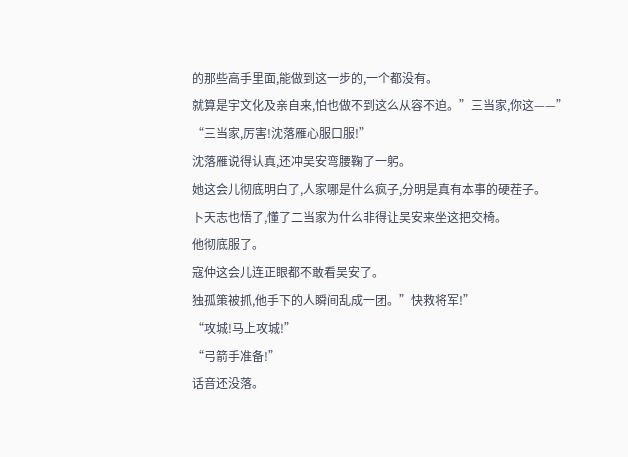的那些高手里面,能做到这一步的,一个都没有。
就算是宇文化及亲自来,怕也做不到这么从容不迫。”三当家,你这——”
“三当家,厉害!沈落雁心服口服!”
沈落雁说得认真,还冲吴安弯腰鞠了一躬。
她这会儿彻底明白了,人家哪是什么疯子,分明是真有本事的硬茬子。
卜天志也悟了,懂了二当家为什么非得让吴安来坐这把交椅。
他彻底服了。
寇仲这会儿连正眼都不敢看吴安了。
独孤策被抓,他手下的人瞬间乱成一团。”快救将军!”
“攻城!马上攻城!”
“弓箭手准备!”
话音还没落。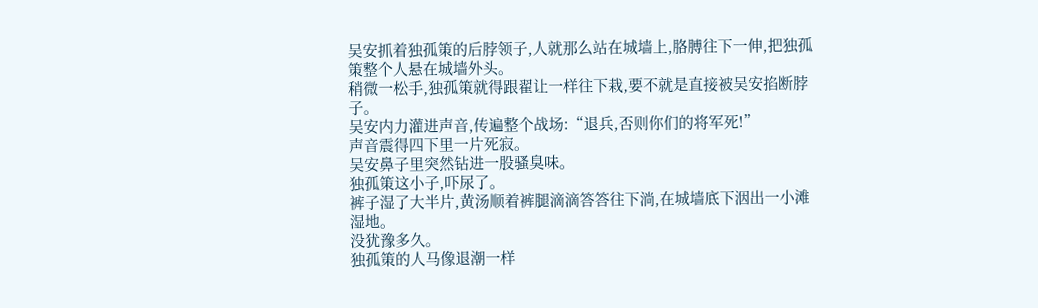吴安抓着独孤策的后脖领子,人就那么站在城墙上,胳膊往下一伸,把独孤策整个人悬在城墙外头。
稍微一松手,独孤策就得跟翟让一样往下栽,要不就是直接被吴安掐断脖子。
吴安内力灌进声音,传遍整个战场:“退兵,否则你们的将军死!”
声音震得四下里一片死寂。
吴安鼻子里突然钻进一股骚臭味。
独孤策这小子,吓尿了。
裤子湿了大半片,黄汤顺着裤腿滴滴答答往下淌,在城墙底下洇出一小滩湿地。
没犹豫多久。
独孤策的人马像退潮一样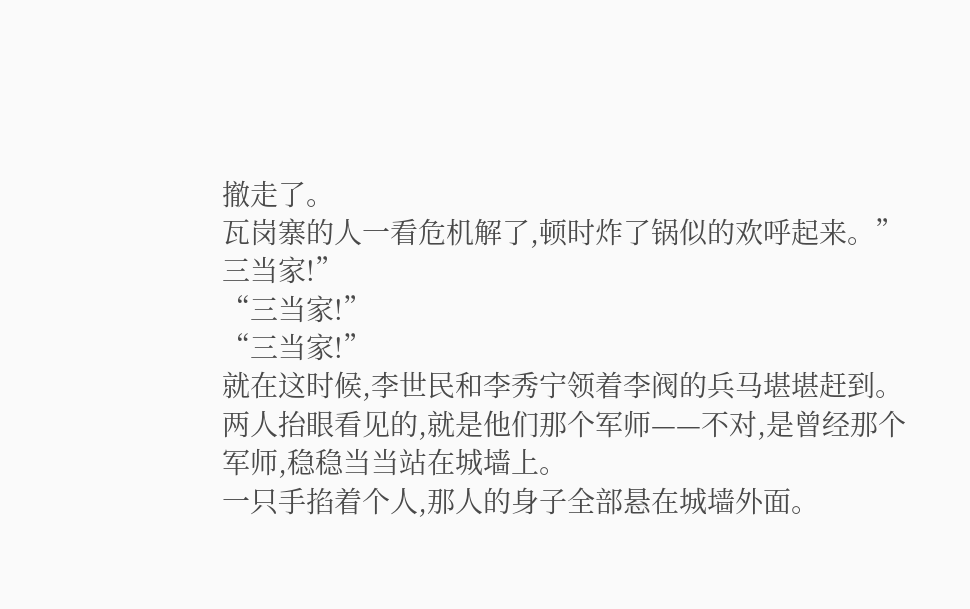撤走了。
瓦岗寨的人一看危机解了,顿时炸了锅似的欢呼起来。”三当家!”
“三当家!”
“三当家!”
就在这时候,李世民和李秀宁领着李阀的兵马堪堪赶到。
两人抬眼看见的,就是他们那个军师——不对,是曾经那个军师,稳稳当当站在城墙上。
一只手掐着个人,那人的身子全部悬在城墙外面。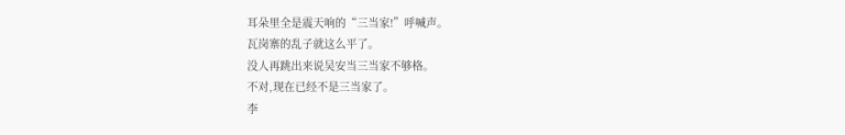耳朵里全是震天响的“三当家!”呼喊声。
瓦岗寨的乱子就这么平了。
没人再跳出来说吴安当三当家不够格。
不对,现在已经不是三当家了。
李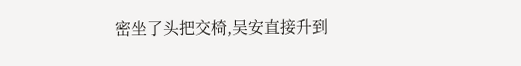密坐了头把交椅,吴安直接升到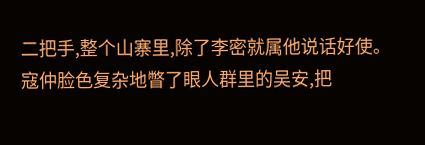二把手,整个山寨里,除了李密就属他说话好使。
寇仲脸色复杂地瞥了眼人群里的吴安,把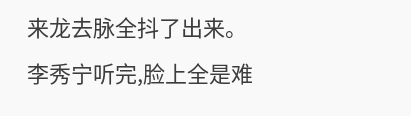来龙去脉全抖了出来。
李秀宁听完,脸上全是难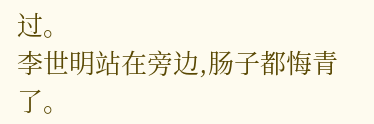过。
李世明站在旁边,肠子都悔青了。